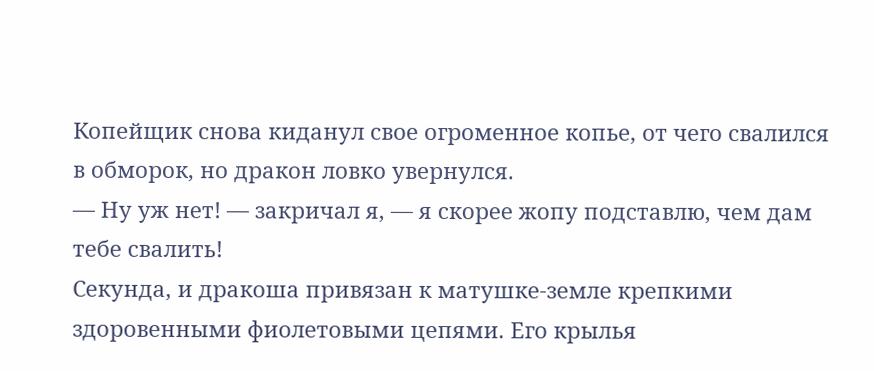Копейщик снова киданул свое огроменное копье, от чего свалился в обморок, но дракон ловко увернулся.
— Ну уж нет! — закричал я, — я скорее жопу подставлю, чем дам тебе свалить!
Секунда, и дракоша привязан к матушке-земле крепкими здоровенными фиолетовыми цепями. Его крылья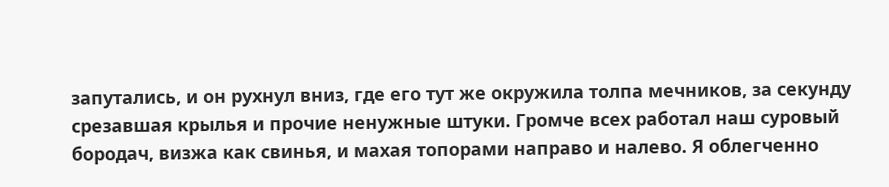запутались, и он рухнул вниз, где его тут же окружила толпа мечников, за секунду срезавшая крылья и прочие ненужные штуки. Громче всех работал наш суровый бородач, визжа как свинья, и махая топорами направо и налево. Я облегченно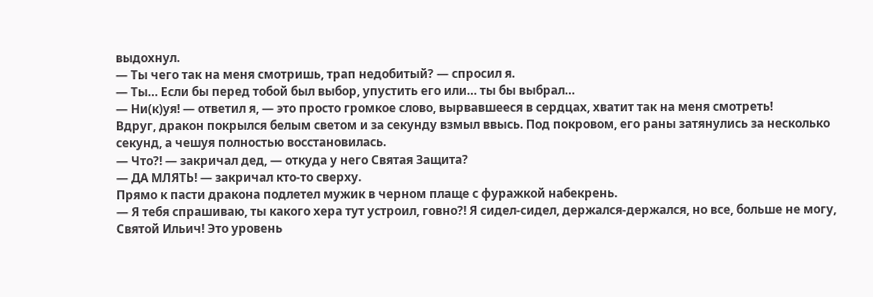выдохнул.
— Ты чего так на меня смотришь, трап недобитый? — спросил я.
— Ты… Если бы перед тобой был выбор, упустить его или… ты бы выбрал…
— Ни(к)уя! — ответил я, — это просто громкое слово, вырвавшееся в сердцах, хватит так на меня смотреть!
Вдруг, дракон покрылся белым светом и за секунду взмыл ввысь. Под покровом, его раны затянулись за несколько секунд, а чешуя полностью восстановилась.
— Что?! — закричал дед, — откуда у него Святая Защита?
— ДА МЛЯТЬ! — закричал кто-то сверху.
Прямо к пасти дракона подлетел мужик в черном плаще с фуражкой набекрень.
— Я тебя спрашиваю, ты какого хера тут устроил, говно?! Я сидел-сидел, держался-держался, но все, больше не могу, Святой Ильич! Это уровень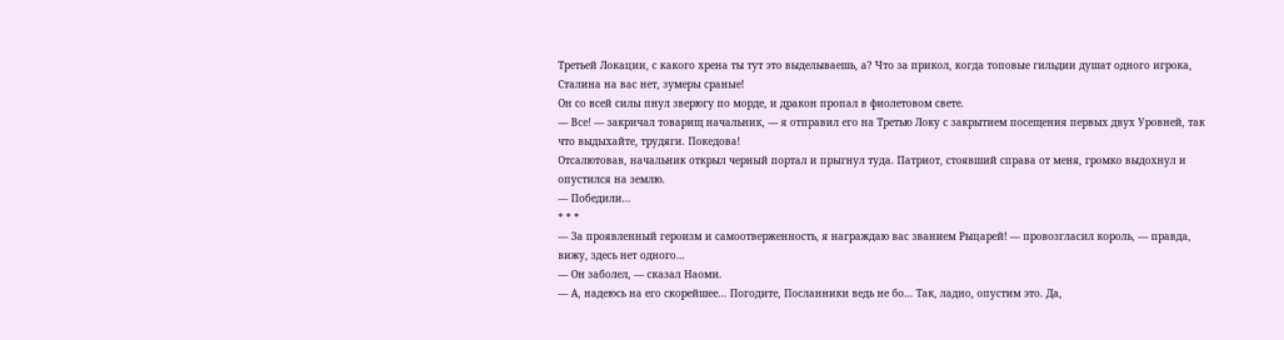Третьей Локации, с какого хрена ты тут это выделываешь, а? Что за прикол, когда топовые гильдии душат одного игрока, Сталина на вас нет, зумеры сраные!
Он со всей силы пнул зверюгу по морде, и дракон пропал в фиолетовом свете.
— Все! — закричал товарищ начальник, — я отправил его на Третью Локу с закрытием посещения первых двух Уровней, так что выдыхайте, трудяги. Покедова!
Отсалютовав, начальник открыл черный портал и прыгнул туда. Патриот, стоявший справа от меня, громко выдохнул и опустился на землю.
— Победили…
* * *
— За проявленный героизм и самоотверженность, я награждаю вас званием Рыцарей! — провозгласил король, — правда, вижу, здесь нет одного…
— Он заболел, — сказал Наоми.
— А, надеюсь на его скорейшее… Погодите, Посланники ведь не бо… Так, ладно, опустим это. Да,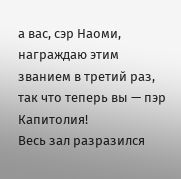а вас, сэр Наоми, награждаю этим званием в третий раз, так что теперь вы — пэр Капитолия!
Весь зал разразился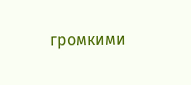громкими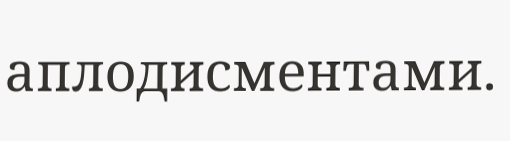аплодисментами.